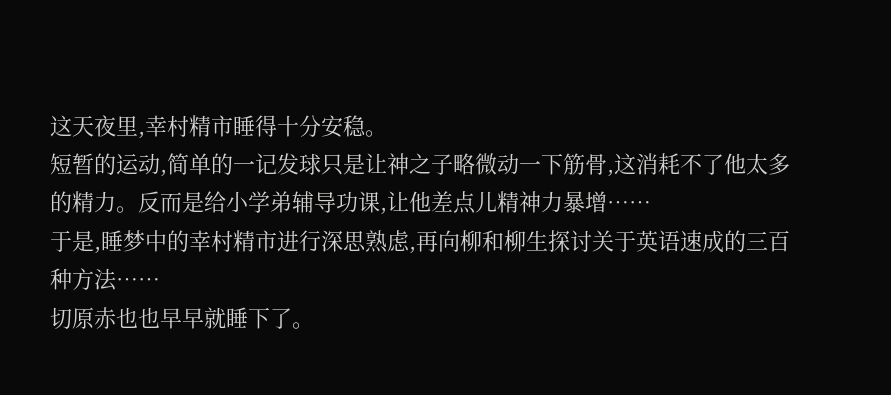这天夜里,幸村精市睡得十分安稳。
短暂的运动,简单的一记发球只是让神之子略微动一下筋骨,这消耗不了他太多的精力。反而是给小学弟辅导功课,让他差点儿精神力暴增……
于是,睡梦中的幸村精市进行深思熟虑,再向柳和柳生探讨关于英语速成的三百种方法……
切原赤也也早早就睡下了。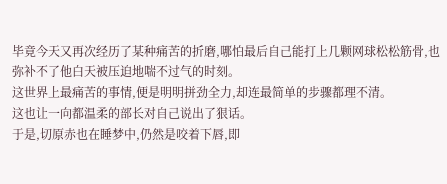毕竟今天又再次经历了某种痛苦的折磨,哪怕最后自己能打上几颗网球松松筋骨,也弥补不了他白天被压迫地喘不过气的时刻。
这世界上最痛苦的事情,便是明明拼劲全力,却连最简单的步骤都理不清。
这也让一向都温柔的部长对自己说出了狠话。
于是,切原赤也在睡梦中,仍然是咬着下唇,即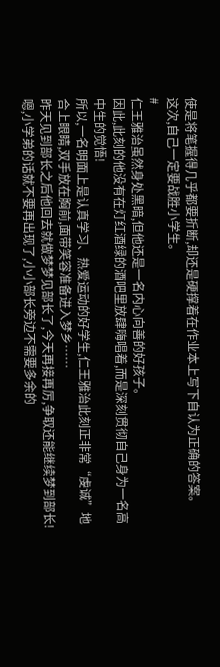使是将笔握得几乎都要折断,却还是硬撑着在作业本上写下自认为正确的答案。
这次,自己一定要战胜小学生。
#
仁王雅治虽然身处黑暗,但他还是一名内心向善的好孩子。
因此,此刻的他没有在灯红酒绿的酒吧里放肆嗨唱着,而是深刻贯彻自己身为一名高中生的觉悟!
所以,一名明面上是认真学习、热爱运动的好学生,仁王雅治此刻正非常“虔诚”地合上眼睛,双手放在胸前,面带笑容准备进入梦乡……
昨天见到部长之后他回去就做梦梦见部长了,今天再接再厉,争取还能继续梦到部长!
嗯,小学弟的话就不要再出现了,小小部长旁边不需要多余的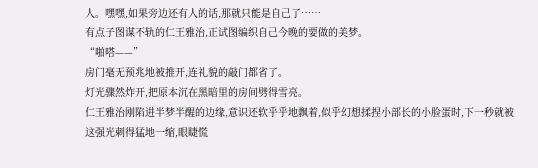人。嘿嘿,如果旁边还有人的话,那就只能是自己了……
有点子图谋不轨的仁王雅治,正试图编织自己今晚的要做的美梦。
“啪嗒——”
房门毫无预兆地被推开,连礼貌的敲门都省了。
灯光骤然炸开,把原本沉在黑暗里的房间劈得雪亮。
仁王雅治刚陷进半梦半醒的边缘,意识还软乎乎地飘着,似乎幻想揉捏小部长的小脸蛋时,下一秒就被这强光刺得猛地一缩,眼睫慌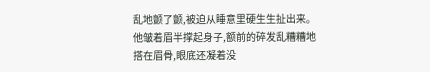乱地颤了颤,被迫从睡意里硬生生扯出来。
他皱着眉半撑起身子,额前的碎发乱糟糟地搭在眉骨,眼底还凝着没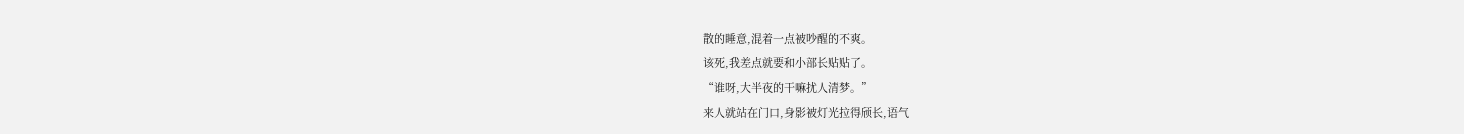散的睡意,混着一点被吵醒的不爽。
该死,我差点就要和小部长贴贴了。
“谁呀,大半夜的干嘛扰人清梦。”
来人就站在门口,身影被灯光拉得颀长,语气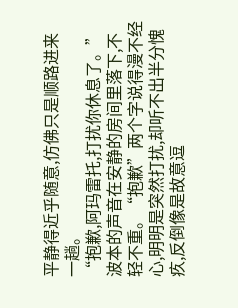平静得近乎随意,仿佛只是顺路进来一趟。
“抱歉,阿玛雷托,打扰你休息了。”
波本的声音在安静的房间里落下,不轻不重。“抱歉”两个字说得漫不经心,明明是突然打扰,却听不出半分愧疚,反倒像是故意逗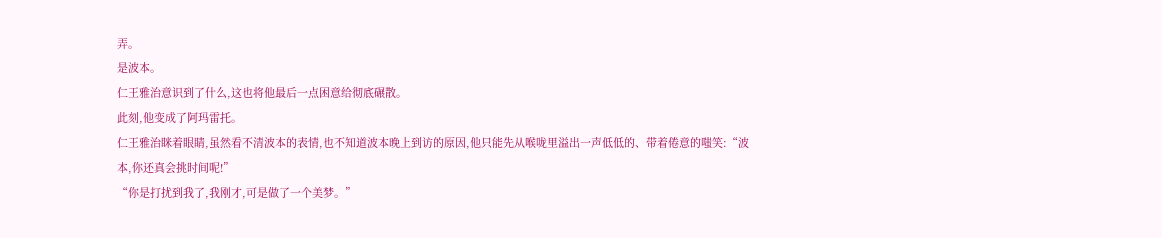弄。
是波本。
仁王雅治意识到了什么,这也将他最后一点困意给彻底碾散。
此刻,他变成了阿玛雷托。
仁王雅治眯着眼睛,虽然看不清波本的表情,也不知道波本晚上到访的原因,他只能先从喉咙里溢出一声低低的、带着倦意的嗤笑:“波本,你还真会挑时间呢!”
“你是打扰到我了,我刚才,可是做了一个美梦。”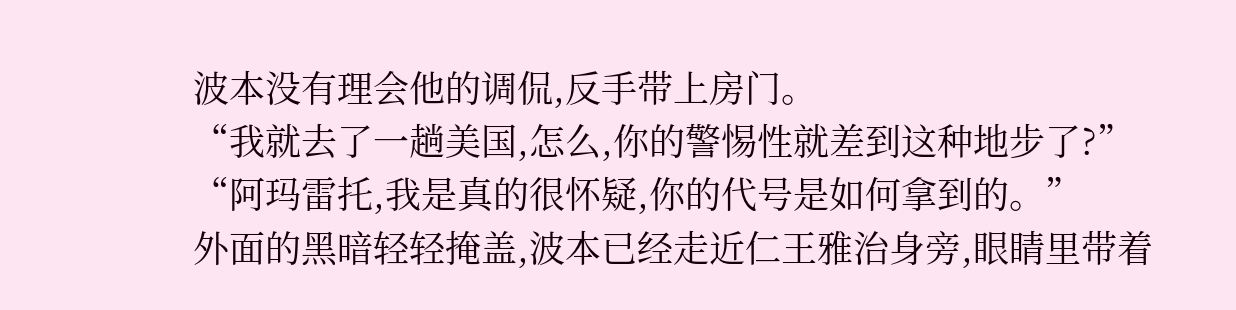波本没有理会他的调侃,反手带上房门。
“我就去了一趟美国,怎么,你的警惕性就差到这种地步了?”
“阿玛雷托,我是真的很怀疑,你的代号是如何拿到的。”
外面的黑暗轻轻掩盖,波本已经走近仁王雅治身旁,眼睛里带着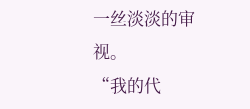一丝淡淡的审视。
“我的代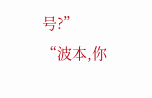号?”
“波本,你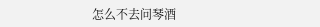怎么不去问琴酒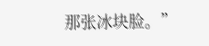那张冰块脸。”